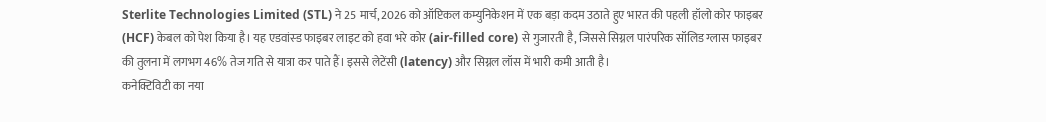Sterlite Technologies Limited (STL) ने 25 मार्च, 2026 को ऑप्टिकल कम्युनिकेशन में एक बड़ा कदम उठाते हुए भारत की पहली हॉलो कोर फाइबर (HCF) केबल को पेश किया है। यह एडवांस्ड फाइबर लाइट को हवा भरे कोर (air-filled core) से गुजारती है, जिससे सिग्नल पारंपरिक सॉलिड ग्लास फाइबर की तुलना में लगभग 46% तेज गति से यात्रा कर पाते हैं। इससे लेटेंसी (latency) और सिग्नल लॉस में भारी कमी आती है।
कनेक्टिविटी का नया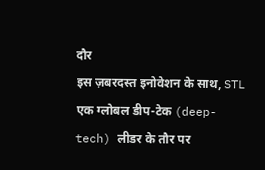दौर
इस ज़बरदस्त इनोवेशन के साथ, STL एक ग्लोबल डीप-टेक (deep-tech) लीडर के तौर पर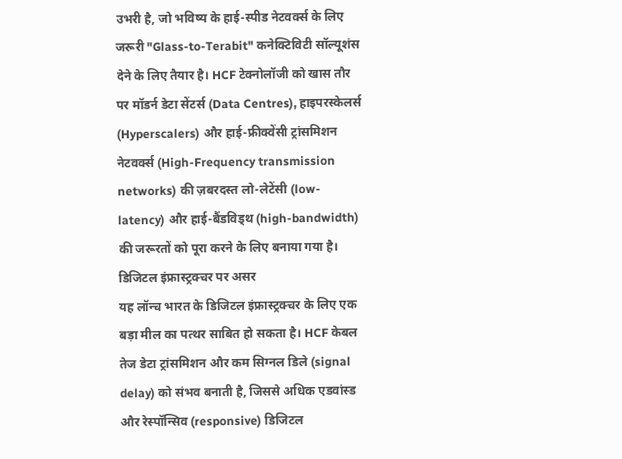उभरी है, जो भविष्य के हाई-स्पीड नेटवर्क्स के लिए जरूरी "Glass-to-Terabit" कनेक्टिविटी सॉल्यूशंस देने के लिए तैयार है। HCF टेक्नोलॉजी को खास तौर पर मॉडर्न डेटा सेंटर्स (Data Centres), हाइपरस्केलर्स (Hyperscalers) और हाई-फ्रीक्वेंसी ट्रांसमिशन नेटवर्क्स (High-Frequency transmission networks) की ज़बरदस्त लो-लेटेंसी (low-latency) और हाई-बैंडविड्थ (high-bandwidth) की जरूरतों को पूरा करने के लिए बनाया गया है।
डिजिटल इंफ्रास्ट्रक्चर पर असर
यह लॉन्च भारत के डिजिटल इंफ्रास्ट्रक्चर के लिए एक बड़ा मील का पत्थर साबित हो सकता है। HCF केबल तेज डेटा ट्रांसमिशन और कम सिग्नल डिले (signal delay) को संभव बनाती है, जिससे अधिक एडवांस्ड और रेस्पॉन्सिव (responsive) डिजिटल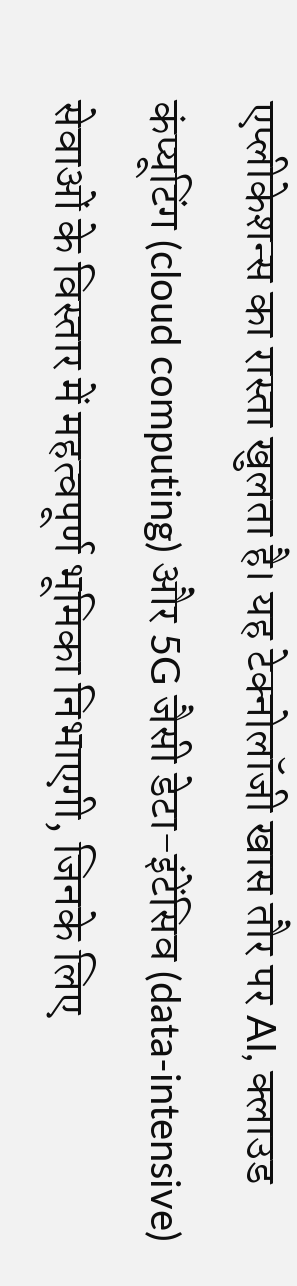एप्लीकेशन्स का रास्ता खुलता है। यह टेक्नोलॉजी खास तौर पर AI, क्लाउड कंप्यूटिंग (cloud computing) और 5G जैसी डेटा-इंटेंसिव (data-intensive) सेवाओं के विस्तार में महत्वपूर्ण भूमिका निभाएगी, जिनके लिए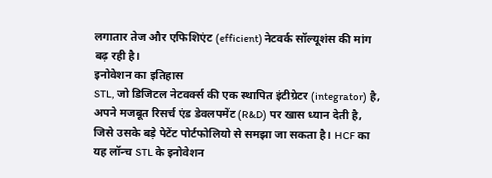लगातार तेज और एफिशिएंट (efficient) नेटवर्क सॉल्यूशंस की मांग बढ़ रही है।
इनोवेशन का इतिहास
STL, जो डिजिटल नेटवर्क्स की एक स्थापित इंटीग्रेटर (integrator) है, अपने मजबूत रिसर्च एंड डेवलपमेंट (R&D) पर खास ध्यान देती है, जिसे उसके बड़े पेटेंट पोर्टफोलियो से समझा जा सकता है। HCF का यह लॉन्च STL के इनोवेशन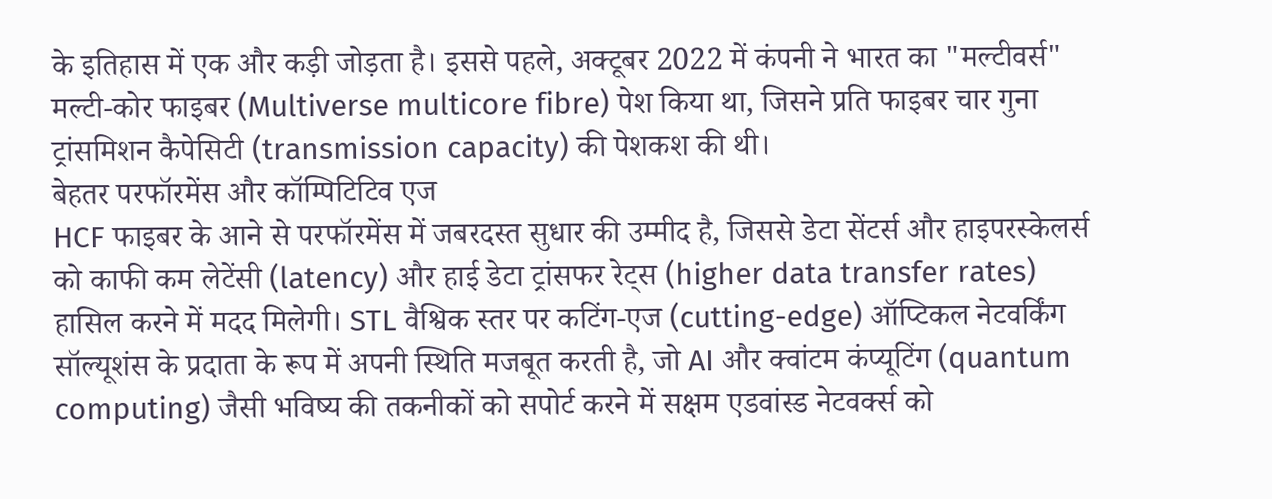के इतिहास में एक और कड़ी जोड़ता है। इससे पहले, अक्टूबर 2022 में कंपनी ने भारत का "मल्टीवर्स" मल्टी-कोर फाइबर (Multiverse multicore fibre) पेश किया था, जिसने प्रति फाइबर चार गुना ट्रांसमिशन कैपेसिटी (transmission capacity) की पेशकश की थी।
बेहतर परफॉरमेंस और कॉम्पिटिटिव एज
HCF फाइबर के आने से परफॉरमेंस में जबरदस्त सुधार की उम्मीद है, जिससे डेटा सेंटर्स और हाइपरस्केलर्स को काफी कम लेटेंसी (latency) और हाई डेटा ट्रांसफर रेट्स (higher data transfer rates) हासिल करने में मदद मिलेगी। STL वैश्विक स्तर पर कटिंग-एज (cutting-edge) ऑप्टिकल नेटवर्किंग सॉल्यूशंस के प्रदाता के रूप में अपनी स्थिति मजबूत करती है, जो AI और क्वांटम कंप्यूटिंग (quantum computing) जैसी भविष्य की तकनीकों को सपोर्ट करने में सक्षम एडवांस्ड नेटवर्क्स को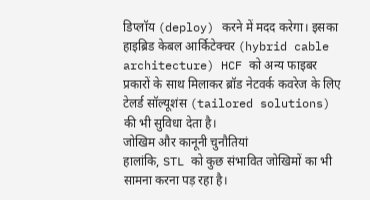डिप्लॉय (deploy) करने में मदद करेगा। इसका हाइब्रिड केबल आर्किटेक्चर (hybrid cable architecture) HCF को अन्य फाइबर प्रकारों के साथ मिलाकर ब्रॉड नेटवर्क कवरेज के लिए टेलर्ड सॉल्यूशंस (tailored solutions) की भी सुविधा देता है।
जोखिम और कानूनी चुनौतियां
हालांकि, STL को कुछ संभावित जोखिमों का भी सामना करना पड़ रहा है।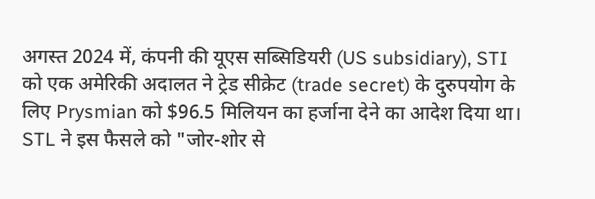अगस्त 2024 में, कंपनी की यूएस सब्सिडियरी (US subsidiary), STI को एक अमेरिकी अदालत ने ट्रेड सीक्रेट (trade secret) के दुरुपयोग के लिए Prysmian को $96.5 मिलियन का हर्जाना देने का आदेश दिया था। STL ने इस फैसले को "जोर-शोर से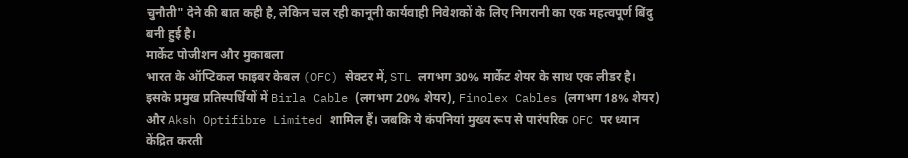चुनौती" देने की बात कही है, लेकिन चल रही कानूनी कार्यवाही निवेशकों के लिए निगरानी का एक महत्वपूर्ण बिंदु बनी हुई है।
मार्केट पोजीशन और मुकाबला
भारत के ऑप्टिकल फाइबर केबल (OFC) सेक्टर में, STL लगभग 30% मार्केट शेयर के साथ एक लीडर है। इसके प्रमुख प्रतिस्पर्धियों में Birla Cable (लगभग 20% शेयर), Finolex Cables (लगभग 18% शेयर) और Aksh Optifibre Limited शामिल हैं। जबकि ये कंपनियां मुख्य रूप से पारंपरिक OFC पर ध्यान केंद्रित करती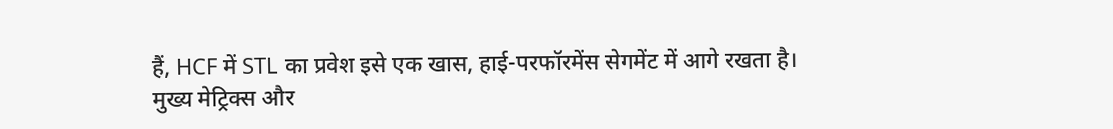हैं, HCF में STL का प्रवेश इसे एक खास, हाई-परफॉरमेंस सेगमेंट में आगे रखता है।
मुख्य मेट्रिक्स और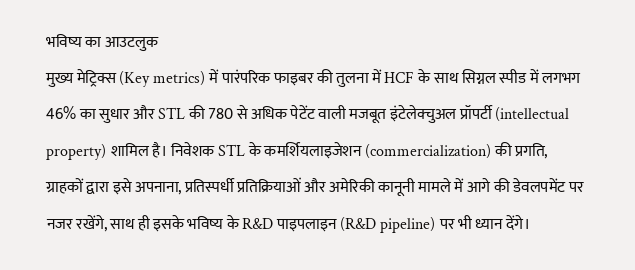भविष्य का आउटलुक
मुख्य मेट्रिक्स (Key metrics) में पारंपरिक फाइबर की तुलना में HCF के साथ सिग्नल स्पीड में लगभग 46% का सुधार और STL की 780 से अधिक पेटेंट वाली मजबूत इंटेलेक्चुअल प्रॉपर्टी (intellectual property) शामिल है। निवेशक STL के कमर्शियलाइजेशन (commercialization) की प्रगति, ग्राहकों द्वारा इसे अपनाना, प्रतिस्पर्धी प्रतिक्रियाओं और अमेरिकी कानूनी मामले में आगे की डेवलपमेंट पर नजर रखेंगे, साथ ही इसके भविष्य के R&D पाइपलाइन (R&D pipeline) पर भी ध्यान देंगे।